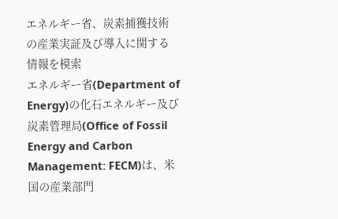エネルギー省、炭素捕獲技術の産業実証及び導入に関する情報を模索
エネルギー省(Department of Energy)の化石エネルギー及び炭素管理局(Office of Fossil Energy and Carbon Management: FECM)は、米国の産業部門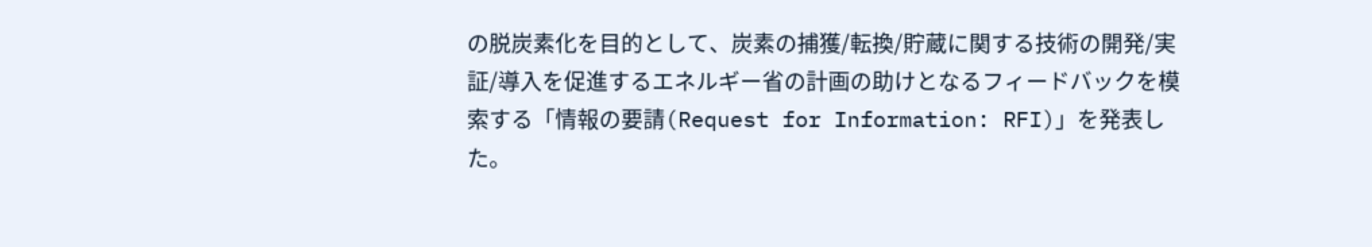の脱炭素化を目的として、炭素の捕獲/転換/貯蔵に関する技術の開発/実証/導入を促進するエネルギー省の計画の助けとなるフィードバックを模索する「情報の要請(Request for Information: RFI)」を発表した。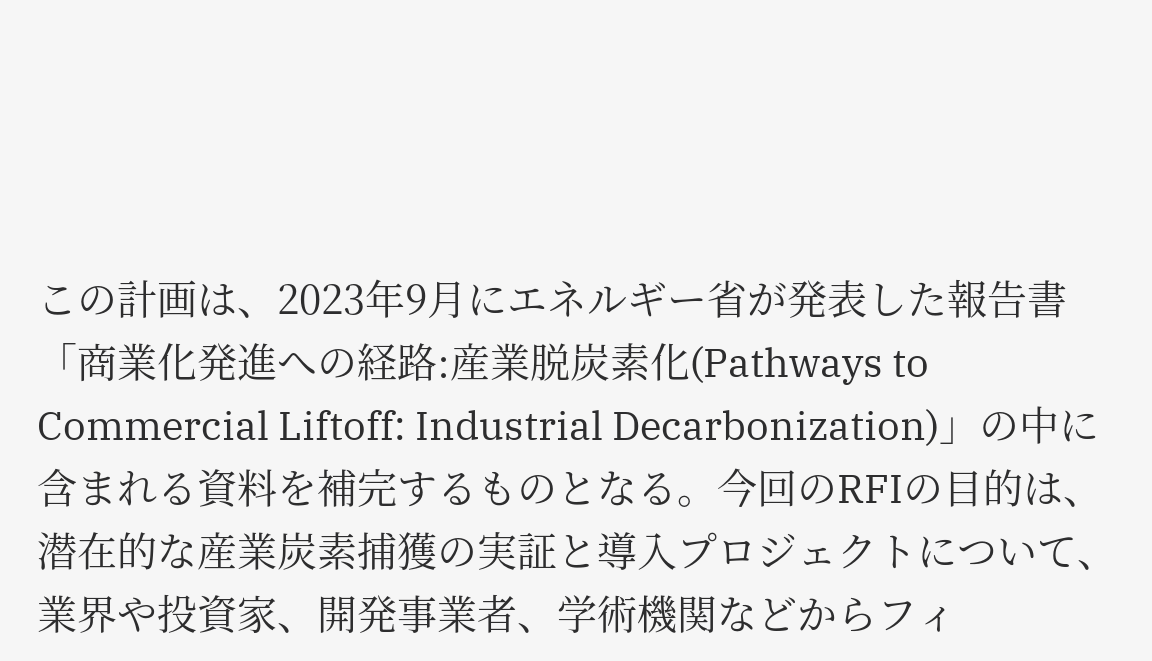この計画は、2023年9月にエネルギー省が発表した報告書「商業化発進への経路:産業脱炭素化(Pathways to Commercial Liftoff: Industrial Decarbonization)」の中に含まれる資料を補完するものとなる。今回のRFIの目的は、潜在的な産業炭素捕獲の実証と導入プロジェクトについて、業界や投資家、開発事業者、学術機関などからフィ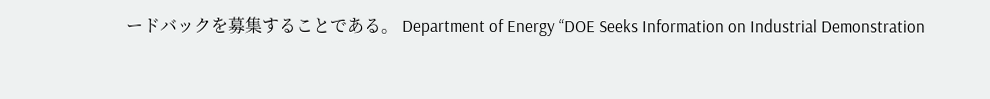ードバックを募集することである。 Department of Energy “DOE Seeks Information on Industrial Demonstration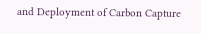and Deployment of Carbon Capture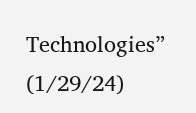Technologies” (1/29/24)